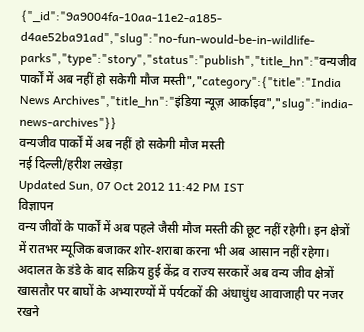{"_id":"9a9004fa-10aa-11e2-a185-d4ae52ba91ad","slug":"no-fun-would-be-in-wildlife-parks","type":"story","status":"publish","title_hn":"वन्यजीव पार्कों में अब नहीं हो सकेगी मौज मस्ती","category":{"title":"India News Archives","title_hn":"इंडिया न्यूज़ आर्काइव","slug":"india-news-archives"}}
वन्यजीव पार्कों में अब नहीं हो सकेगी मौज मस्ती
नई दिल्ली/हरीश लखेड़ा
Updated Sun, 07 Oct 2012 11:42 PM IST
विज्ञापन
वन्य जीवों के पार्कों में अब पहले जैसी मौज मस्ती की छूट नहीं रहेगी। इन क्षेत्रों में रातभर म्यूजिक बजाकर शोर-शराबा करना भी अब आसान नहीं रहेगा। अदालत के डंडे के बाद सक्रिय हुई केंद्र व राज्य सरकारें अब वन्य जीव क्षेत्रों खासतौर पर बाघों के अभ्यारण्यों में पर्यटकों की अंधाधुंध आवाजाही पर नजर रखने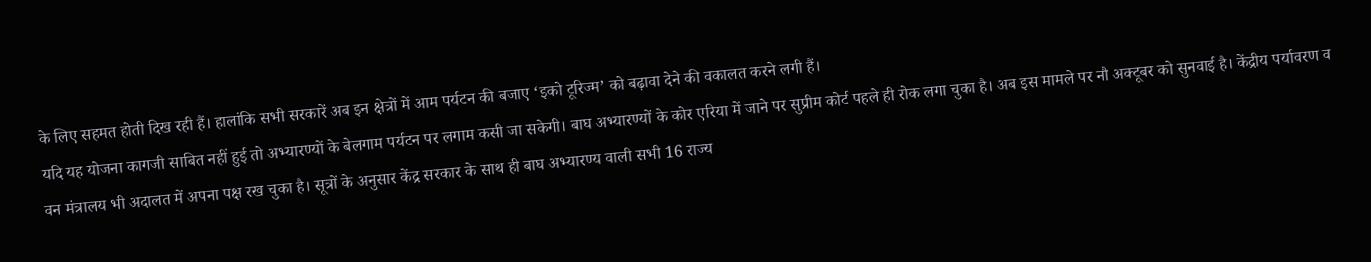के लिए सहमत होती दिख रही हैं। हालांकि सभी सरकारें अब इन क्षेत्रों में आम पर्यटन की बजाए ‘इको टूरिज्म’ को बढ़ावा देने की वकालत करने लगी हैं।
यदि यह योजना कागजी साबित नहीं हुई तो अभ्यारण्यों के बेलगाम पर्यटन पर लगाम कसी जा सकेगी। बाघ अभ्यारण्यों के कोर एरिया में जाने पर सुप्रीम कोर्ट पहले ही रोक लगा चुका है। अब इस मामले पर नौ अक्टूबर को सुनवाई है। केंद्रीय पर्यावरण व वन मंत्रालय भी अदालत में अपना पक्ष रख चुका है। सूत्रों के अनुसार केंद्र सरकार के साथ ही बाघ अभ्यारण्य वाली सभी 16 राज्य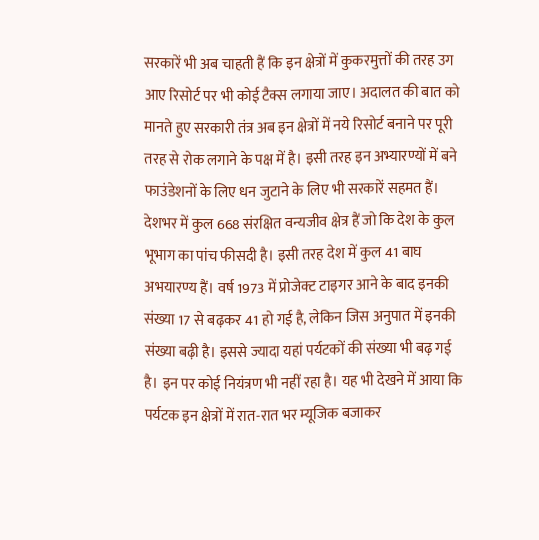सरकारें भी अब चाहती हैं कि इन क्षेत्रों में कुकरमुत्तों की तरह उग आए रिसोर्ट पर भी कोई टैक्स लगाया जाए। अदालत की बात को मानते हुए सरकारी तंत्र अब इन क्षेत्रों में नये रिसोर्ट बनाने पर पूरी तरह से रोक लगाने के पक्ष में है। इसी तरह इन अभ्यारण्यों में बने फाउंडेशनों के लिए धन जुटाने के लिए भी सरकारें सहमत हैं।
देशभर में कुल 668 संरक्षित वन्यजीव क्षेत्र हैं जो कि देश के कुल भूभाग का पांच फीसदी है। इसी तरह देश में कुल 41 बाघ अभयारण्य हैं। वर्ष 1973 में प्रोजेक्ट टाइगर आने के बाद इनकी संख्या 17 से बढ़कर 41 हो गई है, लेकिन जिस अनुपात में इनकी संख्या बढ़ी है। इससे ज्यादा यहां पर्यटकों की संख्या भी बढ़ गई है। इन पर कोई नियंत्रण भी नहीं रहा है। यह भी देखने में आया कि पर्यटक इन क्षेत्रों में रात-रात भर म्यूजिक बजाकर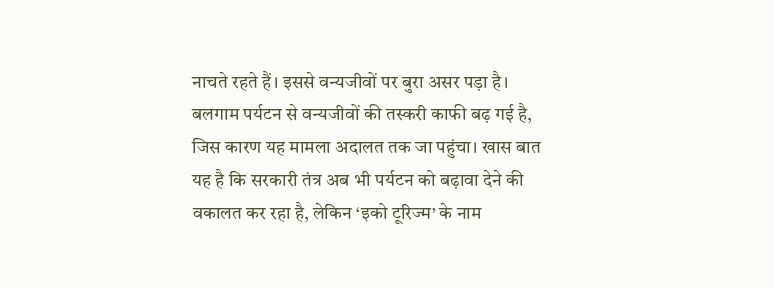नाचते रहते हैं। इससे वन्यजीवों पर बुरा असर पड़ा है। बलगाम पर्यटन से वन्यजीवों की तस्करी काफी बढ़ गई है, जिस कारण यह मामला अदालत तक जा पहुंचा। खास बात यह है कि सरकारी तंत्र अब भी पर्यटन को बढ़ावा देने की वकालत कर रहा है, लेकिन ‘इको टूरिज्म’ के नाम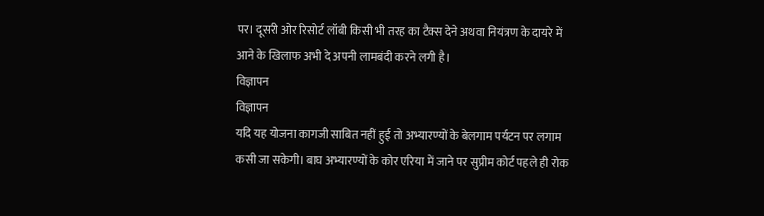पर। दूसरी ओर रिसोर्ट लॉबी किसी भी तरह का टैक्स देने अथवा नियंत्रण के दायरे में आने के खिलाफ अभी दे अपनी लामबंदी करने लगी है।
विज्ञापन
विज्ञापन
यदि यह योजना कागजी साबित नहीं हुई तो अभ्यारण्यों के बेलगाम पर्यटन पर लगाम कसी जा सकेगी। बाघ अभ्यारण्यों के कोर एरिया में जाने पर सुप्रीम कोर्ट पहले ही रोक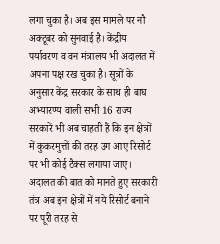लगा चुका है। अब इस मामले पर नौ अक्टूबर को सुनवाई है। केंद्रीय पर्यावरण व वन मंत्रालय भी अदालत में अपना पक्ष रख चुका है। सूत्रों के अनुसार केंद्र सरकार के साथ ही बाघ अभ्यारण्य वाली सभी 16 राज्य सरकारें भी अब चाहती हैं कि इन क्षेत्रों में कुकरमुत्तों की तरह उग आए रिसोर्ट पर भी कोई टैक्स लगाया जाए। अदालत की बात को मानते हुए सरकारी तंत्र अब इन क्षेत्रों में नये रिसोर्ट बनाने पर पूरी तरह से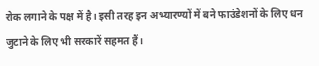रोक लगाने के पक्ष में है। इसी तरह इन अभ्यारण्यों में बने फाउंडेशनों के लिए धन जुटाने के लिए भी सरकारें सहमत हैं।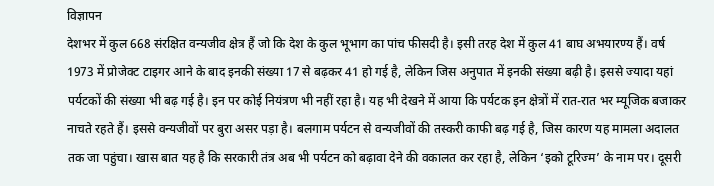विज्ञापन
देशभर में कुल 668 संरक्षित वन्यजीव क्षेत्र हैं जो कि देश के कुल भूभाग का पांच फीसदी है। इसी तरह देश में कुल 41 बाघ अभयारण्य हैं। वर्ष 1973 में प्रोजेक्ट टाइगर आने के बाद इनकी संख्या 17 से बढ़कर 41 हो गई है, लेकिन जिस अनुपात में इनकी संख्या बढ़ी है। इससे ज्यादा यहां पर्यटकों की संख्या भी बढ़ गई है। इन पर कोई नियंत्रण भी नहीं रहा है। यह भी देखने में आया कि पर्यटक इन क्षेत्रों में रात-रात भर म्यूजिक बजाकर नाचते रहते हैं। इससे वन्यजीवों पर बुरा असर पड़ा है। बलगाम पर्यटन से वन्यजीवों की तस्करी काफी बढ़ गई है, जिस कारण यह मामला अदालत तक जा पहुंचा। खास बात यह है कि सरकारी तंत्र अब भी पर्यटन को बढ़ावा देने की वकालत कर रहा है, लेकिन ‘इको टूरिज्म’ के नाम पर। दूसरी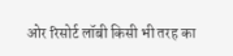ओर रिसोर्ट लॉबी किसी भी तरह का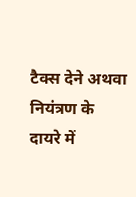टैक्स देने अथवा नियंत्रण के दायरे में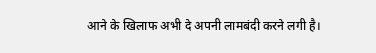आने के खिलाफ अभी दे अपनी लामबंदी करने लगी है।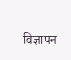विज्ञापन